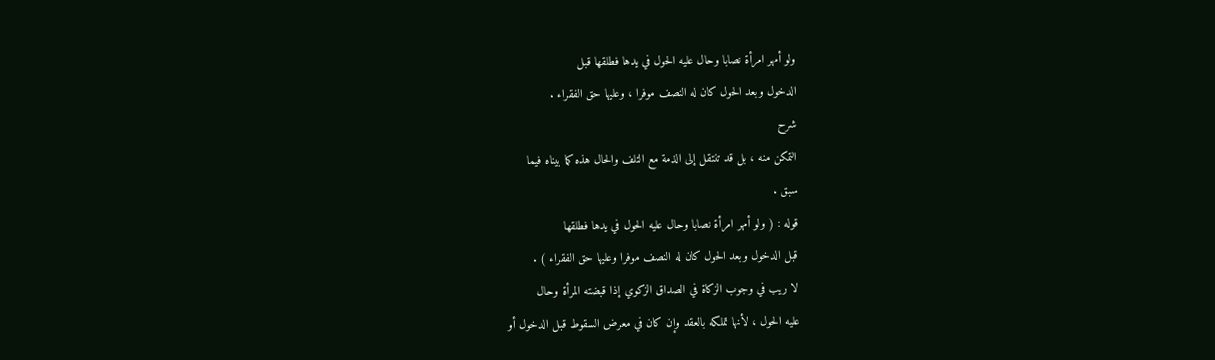ولو أمهر امرأة نصابا وحال عليه الحول في يدها فطلقها قبل
الدخول وبعد الحول كان له النصف موفرا ، وعليها حق الفقراء .
شرح
التمكن منه ، بل قد تنتقل إلى الذمة مع التلف والحال هذه كما بيناه فيما
سبق .
قوله : ( ولو أمهر امرأة نصابا وحال عليه الحول في يدها فطلقها
قبل الدخول وبعد الحول كان له النصف موفرا وعليها حق الفقراء ) .
لا ريب في وجوب الزكاة في الصداق الزكوي إذا قبضته المرأة وحال
عليه الحول ، لأنها تملكه بالعقد وإن كان في معرض السقوط قبل الدخول أو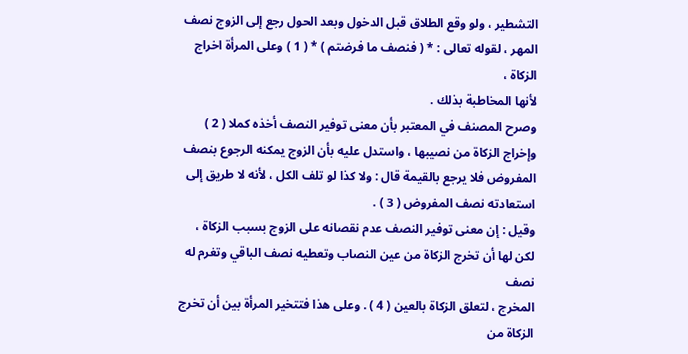التشطير ، ولو وقع الطلاق قبل الدخول وبعد الحول رجع إلى الزوج نصف
المهر ، لقوله تعالى : * ( فنصف ما فرضتم ) * ( 1 ) وعلى المرأة اخراج الزكاة ،
لأنها المخاطبة بذلك .
وصرح المصنف في المعتبر بأن معنى توفير النصف أخذه كملا ( 2 )
وإخراج الزكاة من نصيبها ، واستدل عليه بأن الزوج يمكنه الرجوع بنصف
المفروض فلا يرجع بالقيمة قال : ولا كذا لو تلف الكل ، لأنه لا طريق إلى
استعادته نصف المفروض ( 3 ) .
وقيل : إن معنى توفير النصف عدم نقصانه على الزوج بسبب الزكاة ،
لكن لها أن تخرج الزكاة من عين النصاب وتعطيه نصف الباقي وتغرم له نصف
المخرج ، لتعلق الزكاة بالعين ( 4 ) . وعلى هذا فتتخير المرأة بين أن تخرج
الزكاة من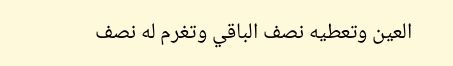العين وتعطيه نصف الباقي وتغرم له نصف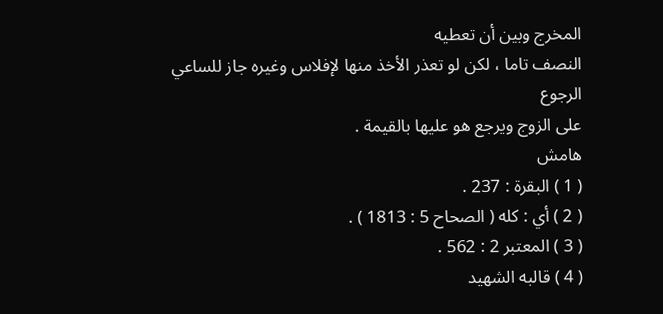المخرج وبين أن تعطيه
النصف تاما ، لكن لو تعذر الأخذ منها لإفلاس وغيره جاز للساعي الرجوع
على الزوج ويرجع هو عليها بالقيمة .
هامش
( 1 ) البقرة : 237 .
( 2 ) أي : كله ( الصحاح 5 : 1813 ) .
( 3 ) المعتبر 2 : 562 .
( 4 ) قالبه الشهيد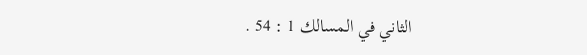الثاني في المسالك 1 : 54 .